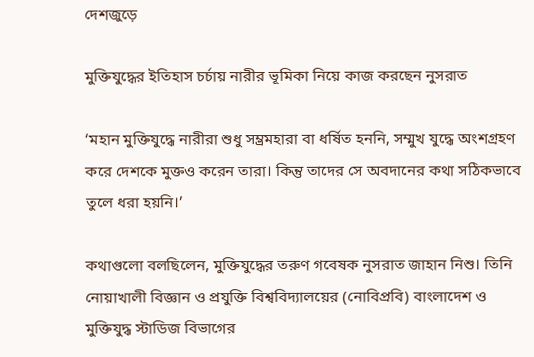দেশজুড়ে

মুক্তিযুদ্ধের ইতিহাস চর্চায় নারীর ভূমিকা নিয়ে কাজ করছেন নুসরাত

‘মহান মুক্তিযুদ্ধে নারীরা শুধু সম্ভ্রমহারা বা ধর্ষিত হননি, সম্মুখ যুদ্ধে অংশগ্রহণ করে দেশকে মুক্তও করেন তারা। কিন্তু তাদের সে অবদানের কথা সঠিকভাবে তুলে ধরা হয়নি।’

কথাগুলো বলছিলেন, মুক্তিযুদ্ধের তরুণ গবেষক নুসরাত জাহান নিশু। তিনি নোয়াখালী বিজ্ঞান ও প্রযুক্তি বিশ্ববিদ্যালয়ের (নোবিপ্রবি) বাংলাদেশ ও মুক্তিযুদ্ধ স্টাডিজ বিভাগের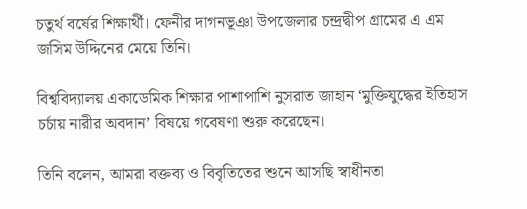চতুর্থ বর্ষের শিক্ষার্থী। ফেনীর দাগনভূঞা উপজেলার চন্দ্রদ্বীপ গ্রামের এ এম জসিম উদ্দিনের মেয়ে তিনি।

বিশ্ববিদ্যালয় একাডেমিক শিক্ষার পাশাপাশি নুসরাত জাহান ‘মুক্তিযুদ্ধের ইতিহাস চর্চায় নারীর অবদান’ বিষয়ে গবেষণা শুরু করেছেন।

তিনি বলেন, আমরা বক্তব্য ও বিবৃতিতের শুনে আসছি স্বাধীনতা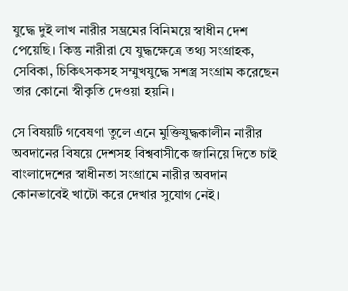যুদ্ধে দুই লাখ নারীর সম্ভ্রমের বিনিময়ে স্বাধীন দেশ পেয়েছি। কিন্তু নারীরা যে যুদ্ধক্ষেত্রে তথ্য সংগ্রাহক, সেবিকা, চিকিৎসকসহ সম্মুখযুদ্ধে সশস্ত্র সংগ্রাম করেছেন তার কোনো স্বীকৃতি দেওয়া হয়নি।

সে বিষয়টি গবেষণা তুলে এনে মুক্তিযুদ্ধকালীন নারীর অবদানের বিষয়ে দেশসহ বিশ্ববাসীকে জানিয়ে দিতে চাই বাংলাদেশের স্বাধীনতা সংগ্রামে নারীর অবদান কোনভাবেই খাটো করে দেখার সুযোগ নেই।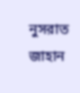নুসরাত জাহান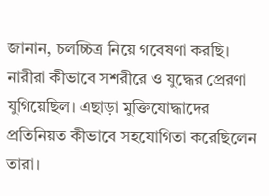জানান, চলচ্চিত্র নিয়ে গবেষণা করছি। নারীরা কীভাবে সশরীরে ও যুদ্ধের প্রেরণা যুগিয়েছিল। এছাড়া মুক্তিযোদ্ধাদের প্রতিনিয়ত কীভাবে সহযোগিতা করেছিলেন তারা।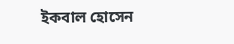ইকবাল হোসেন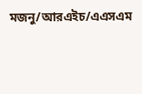মজনু/আরএইচ/এএসএম